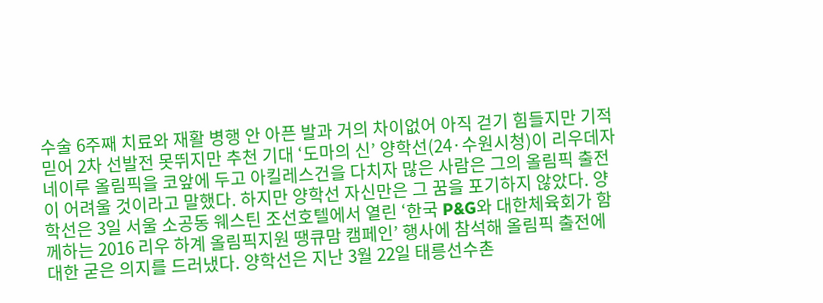수술 6주째 치료와 재활 병행 안 아픈 발과 거의 차이없어 아직 걷기 힘들지만 기적 믿어 2차 선발전 못뛰지만 추천 기대 ‘도마의 신’ 양학선(24·수원시청)이 리우데자네이루 올림픽을 코앞에 두고 아킬레스건을 다치자 많은 사람은 그의 올림픽 출전이 어려울 것이라고 말했다. 하지만 양학선 자신만은 그 꿈을 포기하지 않았다. 양학선은 3일 서울 소공동 웨스틴 조선호텔에서 열린 ‘한국 P&G와 대한체육회가 함께하는 2016 리우 하계 올림픽지원 땡큐맘 캠페인’ 행사에 참석해 올림픽 출전에 대한 굳은 의지를 드러냈다. 양학선은 지난 3월 22일 태릉선수촌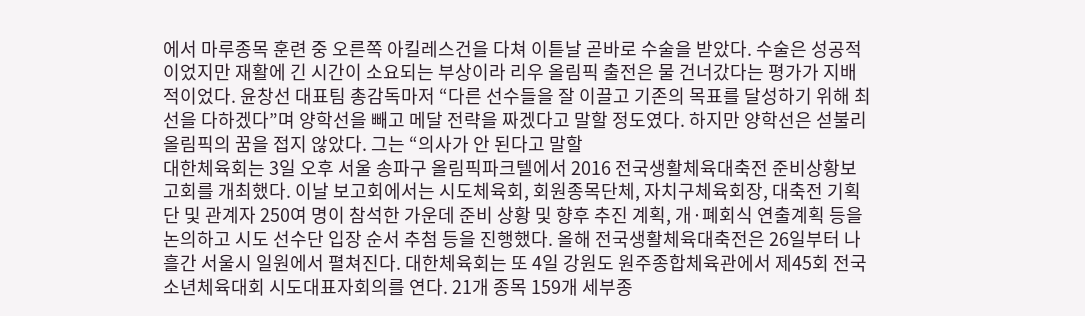에서 마루종목 훈련 중 오른쪽 아킬레스건을 다쳐 이튿날 곧바로 수술을 받았다. 수술은 성공적이었지만 재활에 긴 시간이 소요되는 부상이라 리우 올림픽 출전은 물 건너갔다는 평가가 지배적이었다. 윤창선 대표팀 총감독마저 “다른 선수들을 잘 이끌고 기존의 목표를 달성하기 위해 최선을 다하겠다”며 양학선을 빼고 메달 전략을 짜겠다고 말할 정도였다. 하지만 양학선은 섣불리 올림픽의 꿈을 접지 않았다. 그는 “의사가 안 된다고 말할
대한체육회는 3일 오후 서울 송파구 올림픽파크텔에서 2016 전국생활체육대축전 준비상황보고회를 개최했다. 이날 보고회에서는 시도체육회, 회원종목단체, 자치구체육회장, 대축전 기획단 및 관계자 250여 명이 참석한 가운데 준비 상황 및 향후 추진 계획, 개·폐회식 연출계획 등을 논의하고 시도 선수단 입장 순서 추첨 등을 진행했다. 올해 전국생활체육대축전은 26일부터 나흘간 서울시 일원에서 펼쳐진다. 대한체육회는 또 4일 강원도 원주종합체육관에서 제45회 전국소년체육대회 시도대표자회의를 연다. 21개 종목 159개 세부종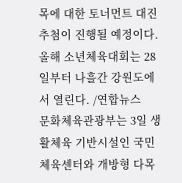목에 대한 토너먼트 대진 추첨이 진행될 예정이다. 올해 소년체육대회는 28일부터 나흘간 강원도에서 열린다. /연합뉴스
문화체육관광부는 3일 생활체육 기반시설인 국민체육센터와 개방형 다목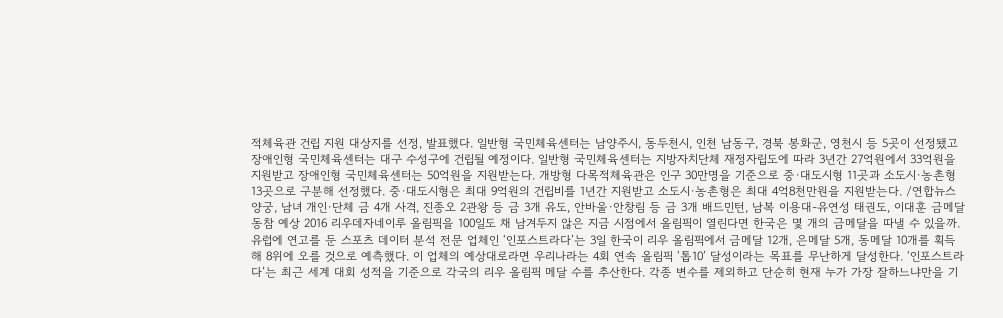적체육관 건립 지원 대상지를 선정, 발표했다. 일반형 국민체육센터는 남양주시, 동두천시, 인천 남동구, 경북 봉화군, 영천시 등 5곳이 선정됐고 장애인형 국민체육센터는 대구 수성구에 건립될 예정이다. 일반형 국민체육센터는 지방자치단체 재정자립도에 따라 3년간 27억원에서 33억원을 지원받고 장애인형 국민체육센터는 50억원을 지원받는다. 개방형 다목적체육관은 인구 30만명을 기준으로 중·대도시형 11곳과 소도시·농촌형 13곳으로 구분해 선정했다. 중·대도시형은 최대 9억원의 건립비를 1년간 지원받고 소도시·농촌형은 최대 4억8천만원을 지원받는다. /연합뉴스
양궁, 남녀 개인·단체 금 4개 사격, 진종오 2관왕 등 금 3개 유도, 안바울·안창림 등 금 3개 배드민턴, 남복 이용대-유연성 태권도, 이대훈 금메달 동참 예상 2016 리우데자네이루 올림픽을 100일도 채 남겨두지 않은 지금 시점에서 올림픽이 열린다면 한국은 몇 개의 금메달을 따낼 수 있을까. 유럽에 연고를 둔 스포츠 데이터 분석 전문 업체인 ‘인포스트라다’는 3일 한국이 리우 올림픽에서 금메달 12개, 은메달 5개, 동메달 10개를 획득해 8위에 오를 것으로 예측했다. 이 업체의 예상대로라면 우리나라는 4회 연속 올림픽 ‘톱10’ 달성이라는 목표를 무난하게 달성한다. ‘인포스트라다’는 최근 세계 대회 성적을 기준으로 각국의 리우 올림픽 메달 수를 추산한다. 각종 변수를 제외하고 단순히 현재 누가 가장 잘하느냐만을 기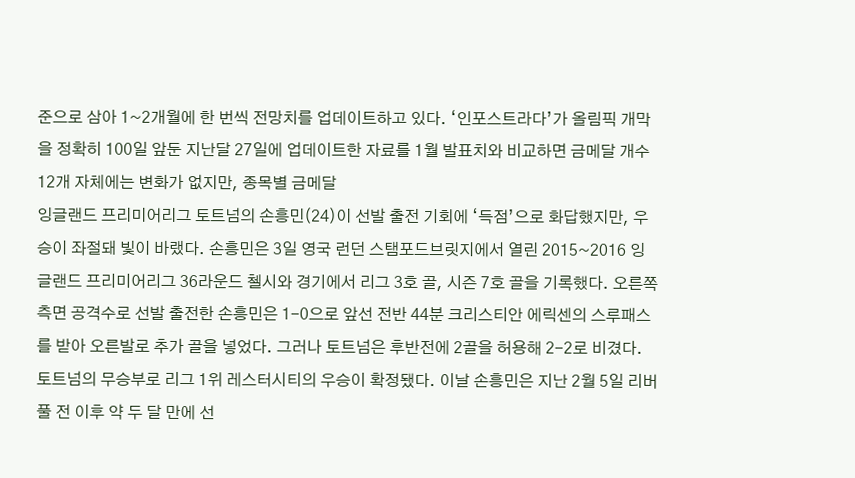준으로 삼아 1~2개월에 한 번씩 전망치를 업데이트하고 있다. ‘인포스트라다’가 올림픽 개막을 정확히 100일 앞둔 지난달 27일에 업데이트한 자료를 1월 발표치와 비교하면 금메달 개수 12개 자체에는 변화가 없지만, 종목별 금메달
잉글랜드 프리미어리그 토트넘의 손흥민(24)이 선발 출전 기회에 ‘득점’으로 화답했지만, 우승이 좌절돼 빛이 바랬다. 손흥민은 3일 영국 런던 스탬포드브릿지에서 열린 2015~2016 잉글랜드 프리미어리그 36라운드 첼시와 경기에서 리그 3호 골, 시즌 7호 골을 기록했다. 오른쪽 측면 공격수로 선발 출전한 손흥민은 1-0으로 앞선 전반 44분 크리스티안 에릭센의 스루패스를 받아 오른발로 추가 골을 넣었다. 그러나 토트넘은 후반전에 2골을 허용해 2-2로 비겼다. 토트넘의 무승부로 리그 1위 레스터시티의 우승이 확정됐다. 이날 손흥민은 지난 2월 5일 리버풀 전 이후 약 두 달 만에 선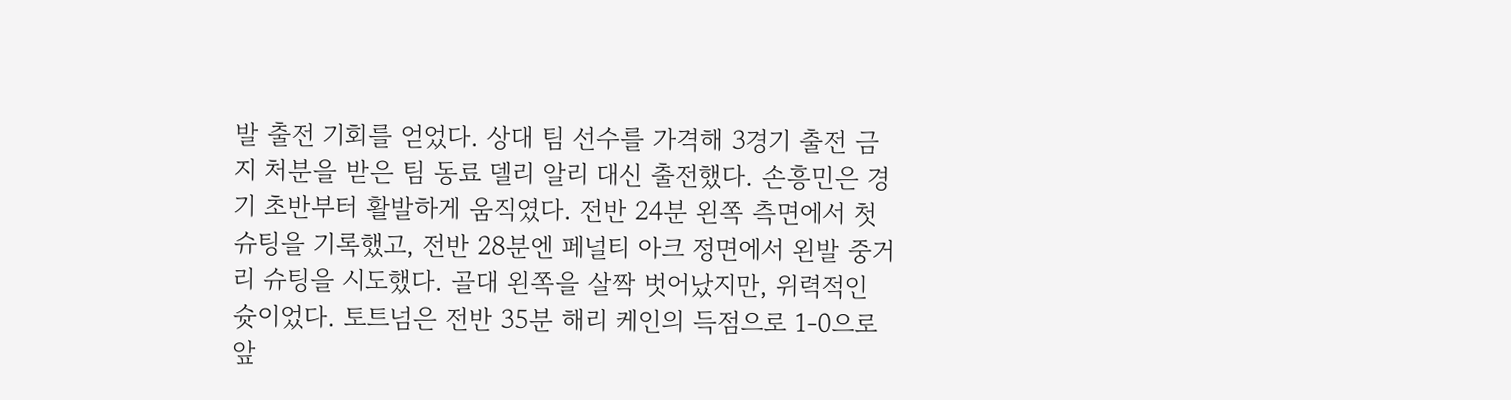발 출전 기회를 얻었다. 상대 팀 선수를 가격해 3경기 출전 금지 처분을 받은 팀 동료 델리 알리 대신 출전했다. 손흥민은 경기 초반부터 활발하게 움직였다. 전반 24분 왼쪽 측면에서 첫 슈팅을 기록했고, 전반 28분엔 페널티 아크 정면에서 왼발 중거리 슈팅을 시도했다. 골대 왼쪽을 살짝 벗어났지만, 위력적인 슛이었다. 토트넘은 전반 35분 해리 케인의 득점으로 1-0으로 앞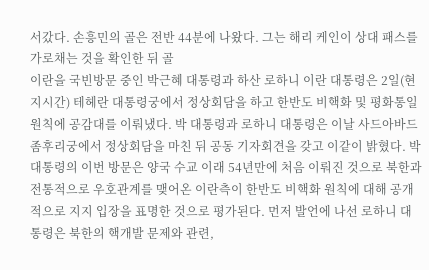서갔다. 손흥민의 골은 전반 44분에 나왔다. 그는 해리 케인이 상대 패스를 가로채는 것을 확인한 뒤 골
이란을 국빈방문 중인 박근혜 대통령과 하산 로하니 이란 대통령은 2일(현지시간) 테헤란 대통령궁에서 정상회담을 하고 한반도 비핵화 및 평화통일 원칙에 공감대를 이뤄냈다. 박 대통령과 로하니 대통령은 이날 사드아바드 좀후리궁에서 정상회담을 마친 뒤 공동 기자회견을 갖고 이같이 밝혔다. 박 대통령의 이번 방문은 양국 수교 이래 54년만에 처음 이뤄진 것으로 북한과 전통적으로 우호관계를 맺어온 이란측이 한반도 비핵화 원칙에 대해 공개적으로 지지 입장을 표명한 것으로 평가된다. 먼저 발언에 나선 로하니 대통령은 북한의 핵개발 문제와 관련,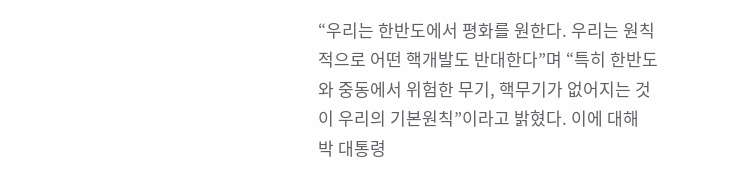“우리는 한반도에서 평화를 원한다. 우리는 원칙적으로 어떤 핵개발도 반대한다”며 “특히 한반도와 중동에서 위험한 무기, 핵무기가 없어지는 것이 우리의 기본원칙”이라고 밝혔다. 이에 대해 박 대통령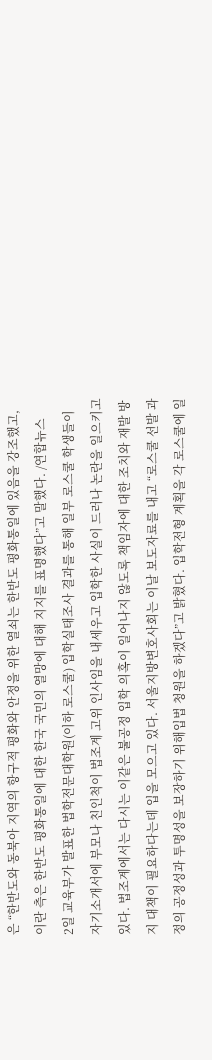은 “한반도와 동북아 지역의 항구적 평화와 안정을 위한 열쇠는 한반도 평화통일에 있음을 강조했고, 이란 측은 한반도 평화통일에 대한 한국 국민의 열망에 대해 지지를 표명했다”고 말했다. /연합뉴스
2일 교육부가 발표한 법학전문대학원(이하 로스쿨) 입학실태조사 결과를 통해 일부 로스쿨 학생들이 자기소개서에 부모나 친인척이 법조계 고위 인사임을 내세우고 입학한 사실이 드러나 논란을 일으키고 있다. 법조계에서는 다시는 이같은 불공정 입학 의혹이 일어나지 않도록 책임자에 대한 조치와 재발 방지 대책이 필요하다는데 입을 모으고 있다. 서울지방변호사회는 이날 보도자료를 내고 “로스쿨 선발 과정의 공정성과 투명성을 보장하기 위해입법 청원을 하겠다”고 밝혔다. 입학전형 계획을 각 로스쿨에 일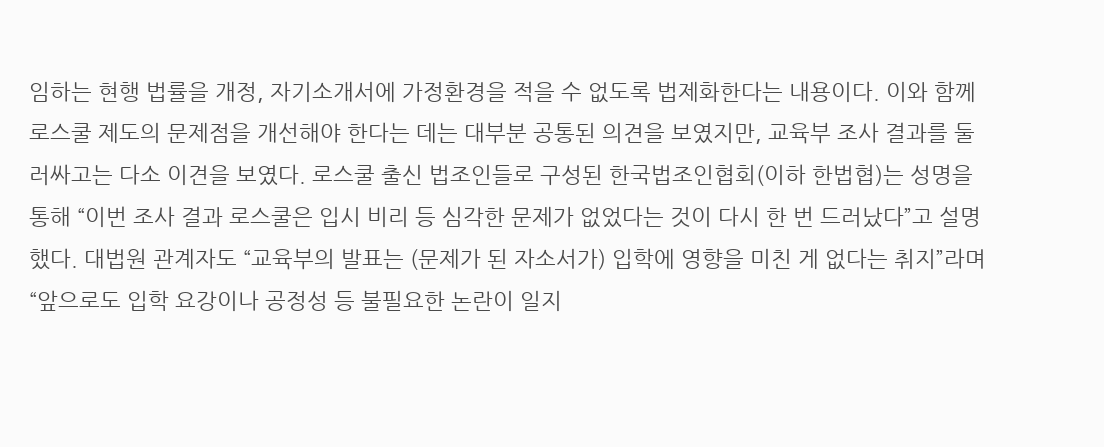임하는 현행 법률을 개정, 자기소개서에 가정환경을 적을 수 없도록 법제화한다는 내용이다. 이와 함께 로스쿨 제도의 문제점을 개선해야 한다는 데는 대부분 공통된 의견을 보였지만, 교육부 조사 결과를 둘러싸고는 다소 이견을 보였다. 로스쿨 출신 법조인들로 구성된 한국법조인협회(이하 한법협)는 성명을 통해 “이번 조사 결과 로스쿨은 입시 비리 등 심각한 문제가 없었다는 것이 다시 한 번 드러났다”고 설명했다. 대법원 관계자도 “교육부의 발표는 (문제가 된 자소서가) 입학에 영향을 미친 게 없다는 취지”라며 “앞으로도 입학 요강이나 공정성 등 불필요한 논란이 일지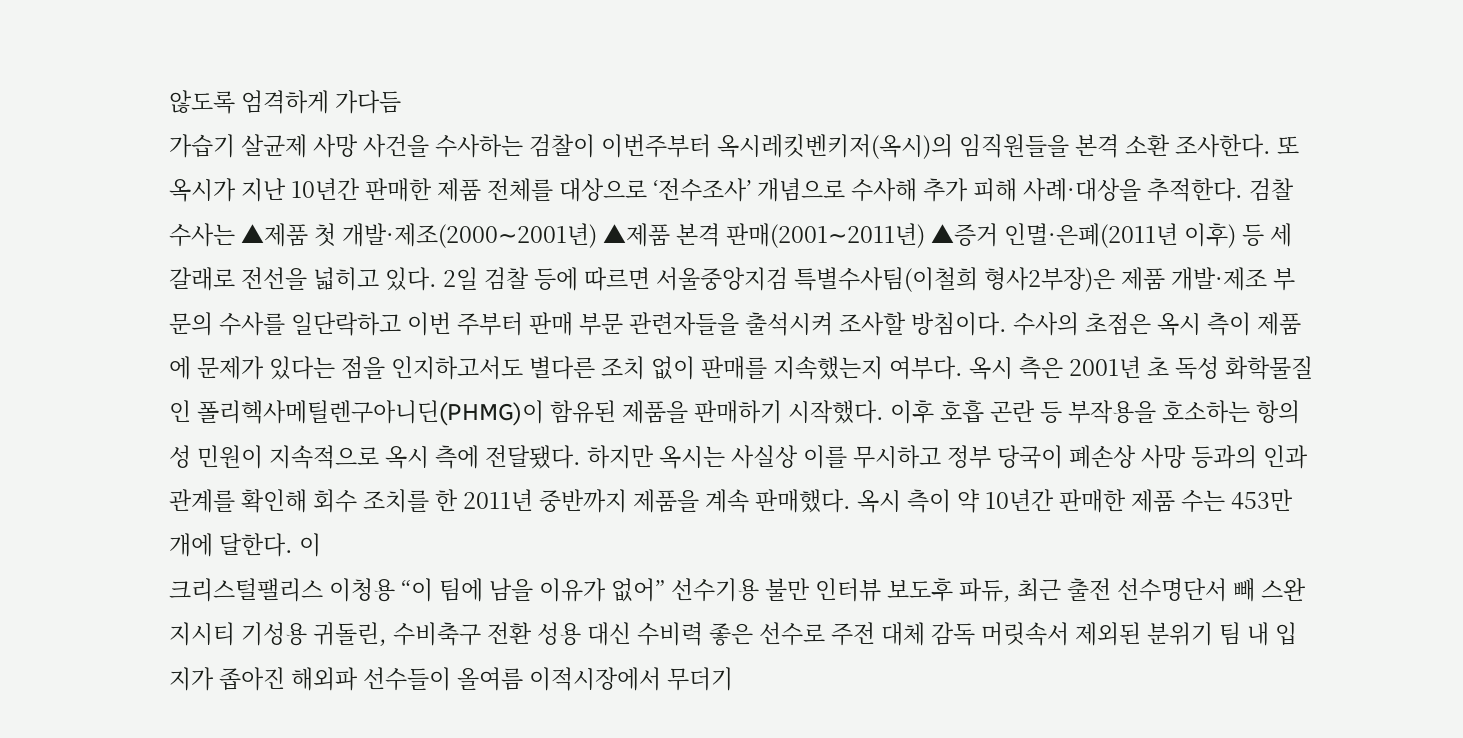않도록 엄격하게 가다듬
가습기 살균제 사망 사건을 수사하는 검찰이 이번주부터 옥시레킷벤키저(옥시)의 임직원들을 본격 소환 조사한다. 또 옥시가 지난 10년간 판매한 제품 전체를 대상으로 ‘전수조사’ 개념으로 수사해 추가 피해 사례·대상을 추적한다. 검찰 수사는 ▲제품 첫 개발·제조(2000∼2001년) ▲제품 본격 판매(2001∼2011년) ▲증거 인멸·은폐(2011년 이후) 등 세 갈래로 전선을 넓히고 있다. 2일 검찰 등에 따르면 서울중앙지검 특별수사팀(이철희 형사2부장)은 제품 개발·제조 부문의 수사를 일단락하고 이번 주부터 판매 부문 관련자들을 출석시켜 조사할 방침이다. 수사의 초점은 옥시 측이 제품에 문제가 있다는 점을 인지하고서도 별다른 조치 없이 판매를 지속했는지 여부다. 옥시 측은 2001년 초 독성 화학물질인 폴리헥사메틸렌구아니딘(PHMG)이 함유된 제품을 판매하기 시작했다. 이후 호흡 곤란 등 부작용을 호소하는 항의성 민원이 지속적으로 옥시 측에 전달됐다. 하지만 옥시는 사실상 이를 무시하고 정부 당국이 폐손상 사망 등과의 인과관계를 확인해 회수 조치를 한 2011년 중반까지 제품을 계속 판매했다. 옥시 측이 약 10년간 판매한 제품 수는 453만개에 달한다. 이
크리스털팰리스 이청용 “이 팀에 남을 이유가 없어” 선수기용 불만 인터뷰 보도후 파듀, 최근 출전 선수명단서 빼 스완지시티 기성용 귀돌린, 수비축구 전환 성용 대신 수비력 좋은 선수로 주전 대체 감독 머릿속서 제외된 분위기 팀 내 입지가 좁아진 해외파 선수들이 올여름 이적시장에서 무더기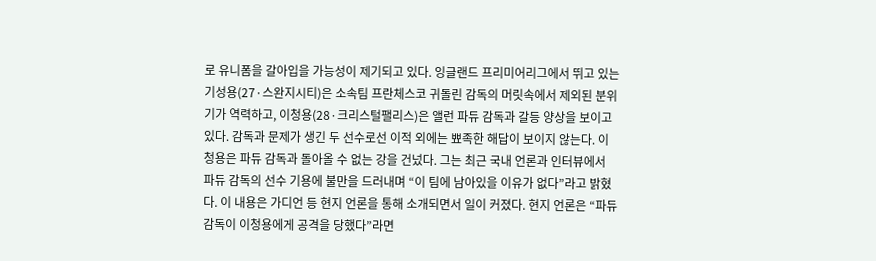로 유니폼을 갈아입을 가능성이 제기되고 있다. 잉글랜드 프리미어리그에서 뛰고 있는 기성용(27·스완지시티)은 소속팀 프란체스코 귀돌린 감독의 머릿속에서 제외된 분위기가 역력하고, 이청용(28·크리스털팰리스)은 앨런 파듀 감독과 갈등 양상을 보이고 있다. 감독과 문제가 생긴 두 선수로선 이적 외에는 뾰족한 해답이 보이지 않는다. 이청용은 파듀 감독과 돌아올 수 없는 강을 건넜다. 그는 최근 국내 언론과 인터뷰에서 파듀 감독의 선수 기용에 불만을 드러내며 “이 팀에 남아있을 이유가 없다”라고 밝혔다. 이 내용은 가디언 등 현지 언론을 통해 소개되면서 일이 커졌다. 현지 언론은 “파듀 감독이 이청용에게 공격을 당했다”라면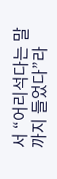서 “어리석다는 말까지 들었다”라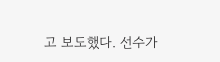고 보도했다. 선수가